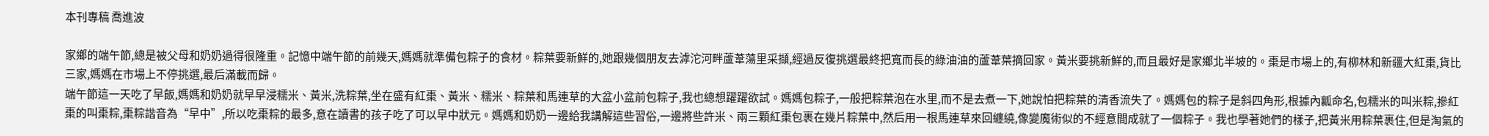本刊專稿 喬進波

家鄉的端午節,總是被父母和奶奶過得很隆重。記憶中端午節的前幾天,媽媽就準備包粽子的食材。粽葉要新鮮的,她跟幾個朋友去滹沱河畔蘆葦蕩里采擷,經過反復挑選最終把寬而長的綠油油的蘆葦葉摘回家。黃米要挑新鮮的,而且最好是家鄉北半坡的。棗是市場上的,有柳林和新疆大紅棗,貨比三家,媽媽在市場上不停挑選,最后滿載而歸。
端午節這一天吃了早飯,媽媽和奶奶就早早浸糯米、黃米,洗粽葉,坐在盛有紅棗、黃米、糯米、粽葉和馬連草的大盆小盆前包粽子,我也總想躍躍欲試。媽媽包粽子,一般把粽葉泡在水里,而不是去煮一下,她說怕把粽葉的清香流失了。媽媽包的粽子是斜四角形,根據內瓤命名,包糯米的叫米粽,摻紅棗的叫棗粽,棗粽諧音為“早中”,所以吃棗粽的最多,意在讀書的孩子吃了可以早中狀元。媽媽和奶奶一邊給我講解這些習俗,一邊將些許米、兩三顆紅棗包裹在幾片粽葉中,然后用一根馬連草來回纏繞,像變魔術似的不經意間成就了一個粽子。我也學著她們的樣子,把黃米用粽葉裹住,但是淘氣的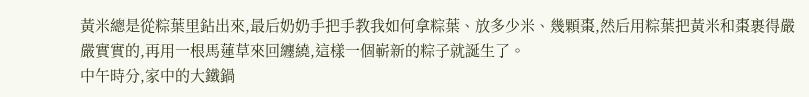黃米總是從粽葉里鉆出來,最后奶奶手把手教我如何拿粽葉、放多少米、幾顆棗,然后用粽葉把黃米和棗裹得嚴嚴實實的,再用一根馬蓮草來回纏繞,這樣一個嶄新的粽子就誕生了。
中午時分,家中的大鐵鍋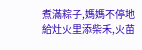煮滿粽子,媽媽不停地給灶火里添柴禾,火苗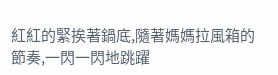紅紅的緊挨著鍋底,隨著媽媽拉風箱的節奏,一閃一閃地跳躍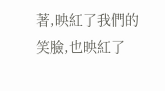著,映紅了我們的笑臉,也映紅了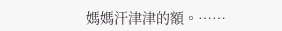媽媽汗津津的額。……